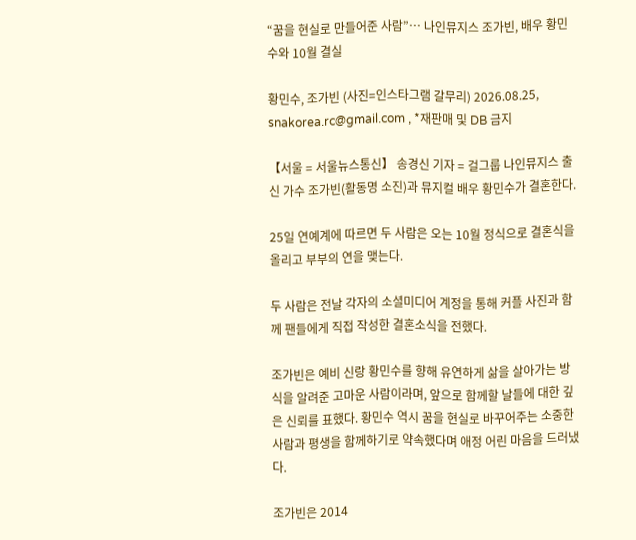“꿈을 현실로 만들어준 사람”… 나인뮤지스 조가빈, 배우 황민수와 10월 결실

황민수, 조가빈 (사진=인스타그램 갈무리) 2026.08.25, snakorea.rc@gmail.com , *재판매 및 DB 금지

【서울 = 서울뉴스통신】 송경신 기자 = 걸그룹 나인뮤지스 출신 가수 조가빈(활동명 소진)과 뮤지컬 배우 황민수가 결혼한다.

25일 연예계에 따르면 두 사람은 오는 10월 정식으로 결혼식을 올리고 부부의 연을 맺는다.

두 사람은 전날 각자의 소셜미디어 계정을 통해 커플 사진과 함께 팬들에게 직접 작성한 결혼소식을 전했다.

조가빈은 예비 신랑 황민수를 향해 유연하게 삶을 살아가는 방식을 알려준 고마운 사람이라며, 앞으로 함께할 날들에 대한 깊은 신뢰를 표했다. 황민수 역시 꿈을 현실로 바꾸어주는 소중한 사람과 평생을 함께하기로 약속했다며 애정 어린 마음을 드러냈다.

조가빈은 2014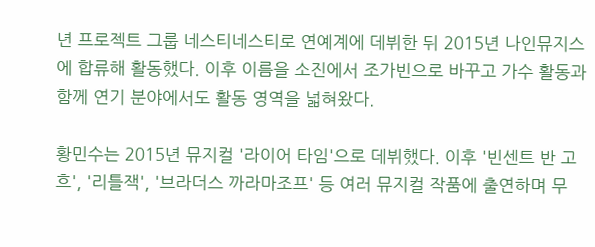년 프로젝트 그룹 네스티네스티로 연예계에 데뷔한 뒤 2015년 나인뮤지스에 합류해 활동했다. 이후 이름을 소진에서 조가빈으로 바꾸고 가수 활동과 함께 연기 분야에서도 활동 영역을 넓혀왔다.

황민수는 2015년 뮤지컬 '라이어 타임'으로 데뷔했다. 이후 '빈센트 반 고흐', '리틀잭', '브라더스 까라마조프' 등 여러 뮤지컬 작품에 출연하며 무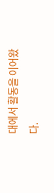대에서 활동을 이어왔다.